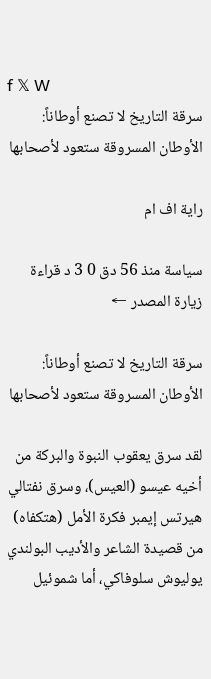f 𝕏 W
سرقة التاريخ لا تصنع أوطاناً: الأوطان المسروقة ستعود لأصحابها

راية اف ام

سياسة منذ 56 دق 0 3 د قراءة
زيارة المصدر ←

سرقة التاريخ لا تصنع أوطاناً: الأوطان المسروقة ستعود لأصحابها

لقد سرق يعقوب النبوة والبركة من أخيه عيسو (العيس)، وسرق نفتالي هيرتس إيمبر فكرة الأمل (هتكفاه) من قصيدة الشاعر والأديب البولندي يوليوش سلوفاكي، أما شموئيل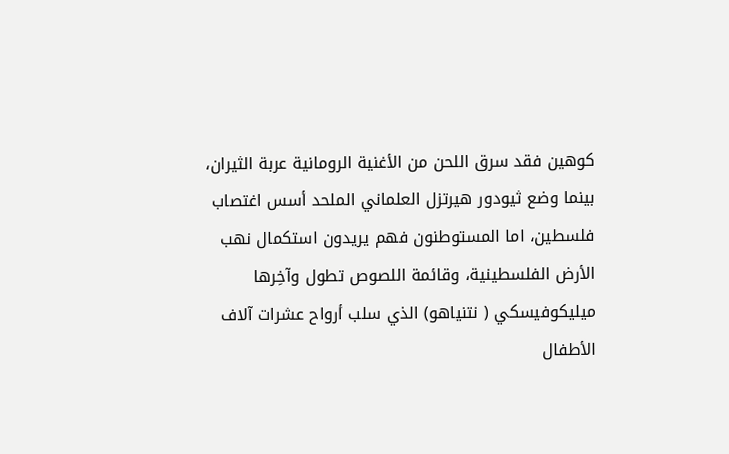كوهين فقد سرق اللحن من الأغنية الرومانية عربة الثيران، بينما وضع ثيودور هيرتزل العلماني الملحد أسس اغتصاب فلسطين، اما المستوطنون فهم يريدون استكمال نهب الأرض الفلسطينية، وقائمة اللصوص تطول وآخِرها ميليكوفيسكي ( نتنياهو) الذي سلب أرواح عشرات آلاف الأطفال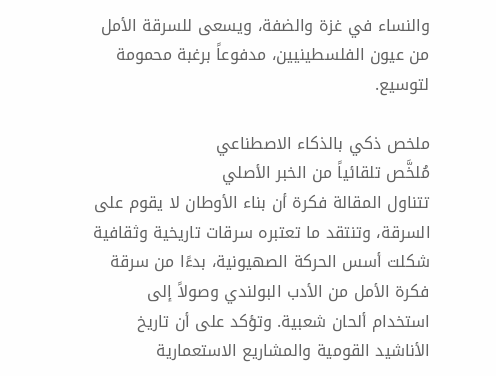والنساء في غزة والضفة، ويسعى للسرقة الأمل من عيون الفلسطينيين، مدفوعاً برغبة محمومة لتوسيع.

ملخص ذكي بالذكاء الاصطناعي
مُلخَّص تلقائياً من الخبر الأصلي
تتناول المقالة فكرة أن بناء الأوطان لا يقوم على السرقة، وتنتقد ما تعتبره سرقات تاريخية وثقافية شكلت أسس الحركة الصهيونية، بدءًا من سرقة فكرة الأمل من الأدب البولندي وصولاً إلى استخدام ألحان شعبية. وتؤكد على أن تاريخ الأناشيد القومية والمشاريع الاستعمارية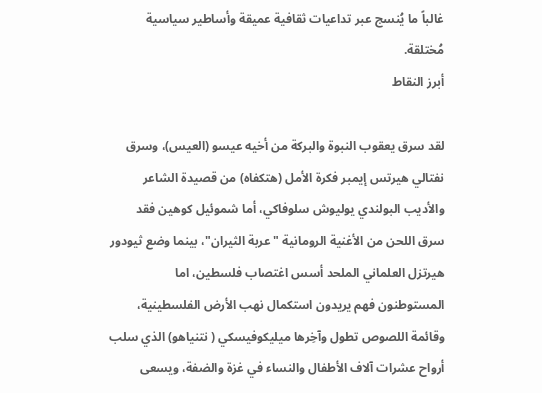غالباً ما يُنسج عبر تداعيات ثقافية عميقة وأساطير سياسية مُختلقة.
أبرز النقاط

لقد سرق يعقوب النبوة والبركة من أخيه عيسو (العيس)، وسرق نفتالي هيرتس إيمبر فكرة الأمل (هتكفاه) من قصيدة الشاعر والأديب البولندي يوليوش سلوفاكي، أما شموئيل كوهين فقد سرق اللحن من الأغنية الرومانية "عربة الثيران"، بينما وضع ثيودور هيرتزل العلماني الملحد أسس اغتصاب فلسطين، اما المستوطنون فهم يريدون استكمال نهب الأرض الفلسطينية، وقائمة اللصوص تطول وآخِرها ميليكوفيسكي ( نتنياهو) الذي سلب أرواح عشرات آلاف الأطفال والنساء في غزة والضفة، ويسعى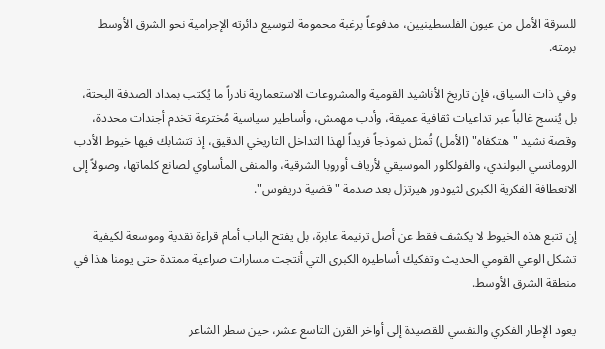للسرقة الأمل من عيون الفلسطينيين، مدفوعاً برغبة محمومة لتوسيع دائرته الإجرامية نحو الشرق الأوسط برمته.

وفي ذات السياق، فإن تاريخ الأناشيد القومية والمشروعات الاستعمارية نادراً ما يُكتب بمداد الصدفة البحتة، بل يُنسج غالباً عبر تداعيات ثقافية عميقة، وأدب مهمش، وأساطير سياسية مُخترعة تخدم أجندات محددة، وقصة نشيد "هتكفاه" (الأمل) تُمثل نموذجاً فريداً لهذا التداخل التاريخي الدقيق، إذ تتشابك فيها خيوط الأدب الرومانسي البولندي، والفولكلور الموسيقي لأرياف أوروبا الشرقية، والمنفى المأساوي لصانع كلماتها، وصولاً إلى الانعطافة الفكرية الكبرى لثيودور هيرتزل بعد صدمة "قضية دريفوس".

إن تتبع هذه الخيوط لا يكشف فقط عن أصل ترنيمة عابرة، بل يفتح الباب أمام قراءة نقدية وموسعة لكيفية تشكل الوعي القومي الحديث وتفكيك أساطيره الكبرى التي أنتجت مسارات صراعية ممتدة حتى يومنا هذا في منطقة الشرق الأوسط.

يعود الإطار الفكري والنفسي للقصيدة إلى أواخر القرن التاسع عشر، حين سطر الشاعر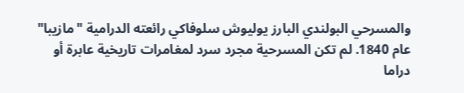والمسرحي البولندي البارز يوليوش سلوفاكي رائعته الدرامية "مازيبا" عام 1840. لم تكن المسرحية مجرد سرد لمغامرات تاريخية عابرة أو دراما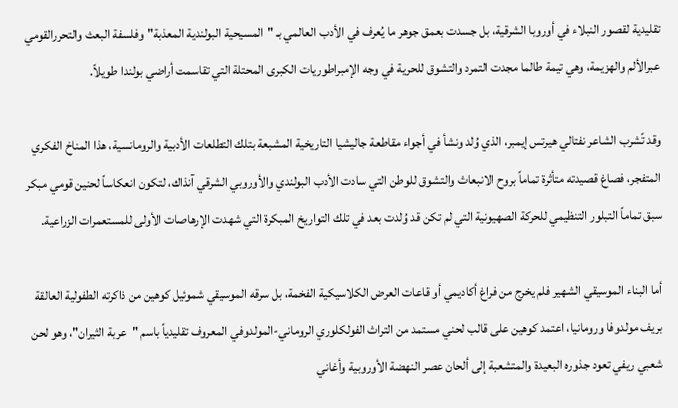تقليدية لقصور النبلاء في أوروبا الشرقية، بل جسدت بعمق جوهر ما يُعرف في الأدب العالمي بـ "المسيحية البولندية المعذبة" وفلسفة البعث والتحررالقومي عبرالألم والهزيمة، وهي تيمة طالما مجدت التمرد والتشوق للحرية في وجه الإمبراطوريات الكبرى المحتلة التي تقاسمت أراضي بولندا طويلاً.

وقد تًشرب الشاعر نفتالي هيرتس إيمبر، الذي وُلد ونشأ في أجواء مقاطعة جاليشيا التاريخية المشبعة بتلك التطلعات الأدبية والرومانسية، هذا المناخ الفكري المتفجر، فصاغ قصيدته متأثرة تماماً بروح الانبعاث والتشوق للوطن التي سادت الأدب البولندي والأوروبي الشرقي آنذاك، لتكون انعكاساً لحنين قومي مبكر سبق تماماً التبلور التنظيمي للحركة الصهيونية التي لم تكن قد وُلدت بعد في تلك التواريخ المبكرة التي شهدت الإرهاصات الأولى للمستعمرات الزراعية.

أما البناء الموسيقي الشهير فلم يخرج من فراغ أكاديمي أو قاعات العرض الكلاسيكية الفخمة، بل سرقه الموسيقي شموئيل كوهين من ذاكرته الطفولية العالقة بريف مولدوفا ورومانيا، اعتمد كوهين على قالب لحني مستمد من التراث الفولكلوري الروماني-المولدوفي المعروف تقليدياً باسم "عربة الثيران"، وهو لحن شعبي ريفي تعود جذوره البعيدة والمتشعبة إلى ألحان عصر النهضة الأوروبية وأغاني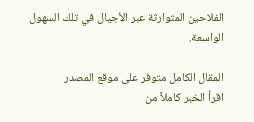الفلاحين المتوارثة عبر الأجيال في تلك السهول الواسعة.

المقال الكامل متوفر على موقع المصدر
اقرأ الخبر كاملاً من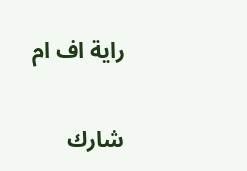راية اف ام

شارك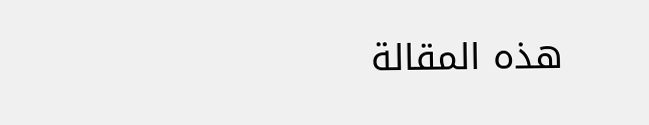هذه المقالة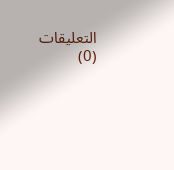التعليقات (0)